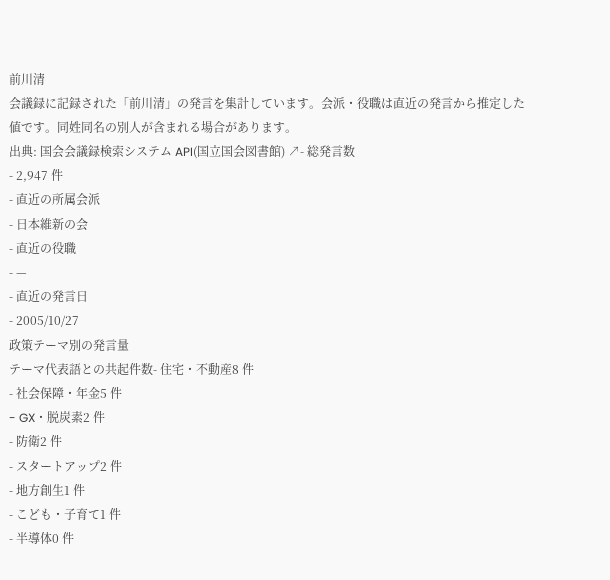前川清
会議録に記録された「前川清」の発言を集計しています。会派・役職は直近の発言から推定した値です。同姓同名の別人が含まれる場合があります。
出典: 国会会議録検索システム API(国立国会図書館) ↗- 総発言数
- 2,947 件
- 直近の所属会派
- 日本維新の会
- 直近の役職
- —
- 直近の発言日
- 2005/10/27
政策テーマ別の発言量
テーマ代表語との共起件数- 住宅・不動産8 件
- 社会保障・年金5 件
- GX・脱炭素2 件
- 防衛2 件
- スタートアップ2 件
- 地方創生1 件
- こども・子育て1 件
- 半導体0 件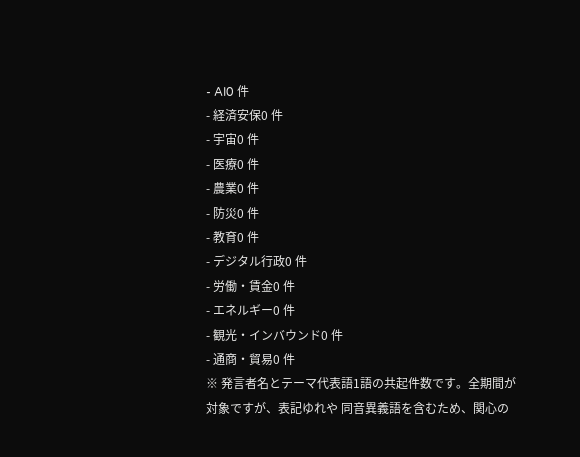- AI0 件
- 経済安保0 件
- 宇宙0 件
- 医療0 件
- 農業0 件
- 防災0 件
- 教育0 件
- デジタル行政0 件
- 労働・賃金0 件
- エネルギー0 件
- 観光・インバウンド0 件
- 通商・貿易0 件
※ 発言者名とテーマ代表語1語の共起件数です。全期間が対象ですが、表記ゆれや 同音異義語を含むため、関心の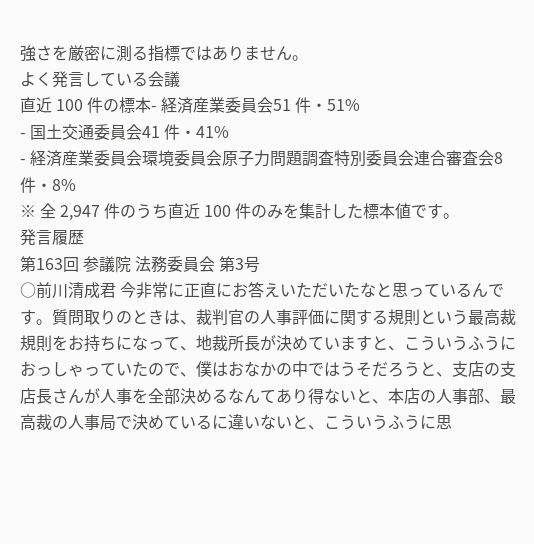強さを厳密に測る指標ではありません。
よく発言している会議
直近 100 件の標本- 経済産業委員会51 件・51%
- 国土交通委員会41 件・41%
- 経済産業委員会環境委員会原子力問題調査特別委員会連合審査会8 件・8%
※ 全 2,947 件のうち直近 100 件のみを集計した標本値です。
発言履歴
第163回 参議院 法務委員会 第3号
○前川清成君 今非常に正直にお答えいただいたなと思っているんです。質問取りのときは、裁判官の人事評価に関する規則という最高裁規則をお持ちになって、地裁所長が決めていますと、こういうふうにおっしゃっていたので、僕はおなかの中ではうそだろうと、支店の支店長さんが人事を全部決めるなんてあり得ないと、本店の人事部、最高裁の人事局で決めているに違いないと、こういうふうに思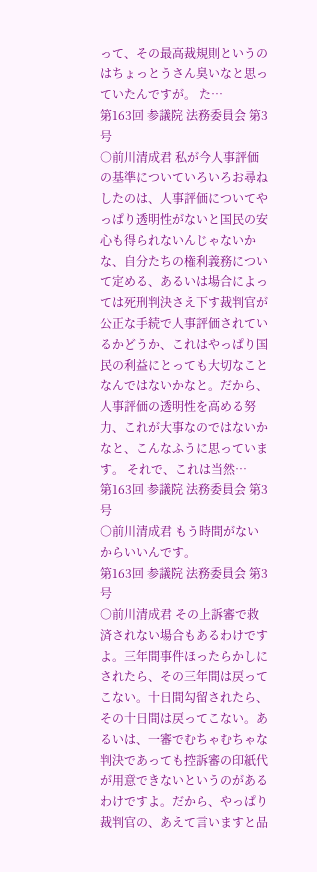って、その最高裁規則というのはちょっとうさん臭いなと思っていたんですが。 た…
第163回 参議院 法務委員会 第3号
○前川清成君 私が今人事評価の基準についていろいろお尋ねしたのは、人事評価についてやっぱり透明性がないと国民の安心も得られないんじゃないかな、自分たちの権利義務について定める、あるいは場合によっては死刑判決さえ下す裁判官が公正な手続で人事評価されているかどうか、これはやっぱり国民の利益にとっても大切なことなんではないかなと。だから、人事評価の透明性を高める努力、これが大事なのではないかなと、こんなふうに思っています。 それで、これは当然…
第163回 参議院 法務委員会 第3号
○前川清成君 もう時間がないからいいんです。
第163回 参議院 法務委員会 第3号
○前川清成君 その上訴審で救済されない場合もあるわけですよ。三年間事件ほったらかしにされたら、その三年間は戻ってこない。十日間勾留されたら、その十日間は戻ってこない。あるいは、一審でむちゃむちゃな判決であっても控訴審の印紙代が用意できないというのがあるわけですよ。だから、やっぱり裁判官の、あえて言いますと品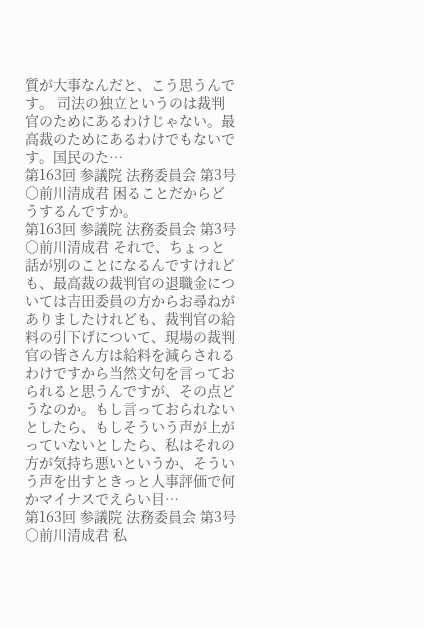質が大事なんだと、こう思うんです。 司法の独立というのは裁判官のためにあるわけじゃない。最高裁のためにあるわけでもないです。国民のた…
第163回 参議院 法務委員会 第3号
○前川清成君 困ることだからどうするんですか。
第163回 参議院 法務委員会 第3号
○前川清成君 それで、ちょっと話が別のことになるんですけれども、最高裁の裁判官の退職金については吉田委員の方からお尋ねがありましたけれども、裁判官の給料の引下げについて、現場の裁判官の皆さん方は給料を減らされるわけですから当然文句を言っておられると思うんですが、その点どうなのか。もし言っておられないとしたら、もしそういう声が上がっていないとしたら、私はそれの方が気持ち悪いというか、そういう声を出すときっと人事評価で何かマイナスでえらい目…
第163回 参議院 法務委員会 第3号
○前川清成君 私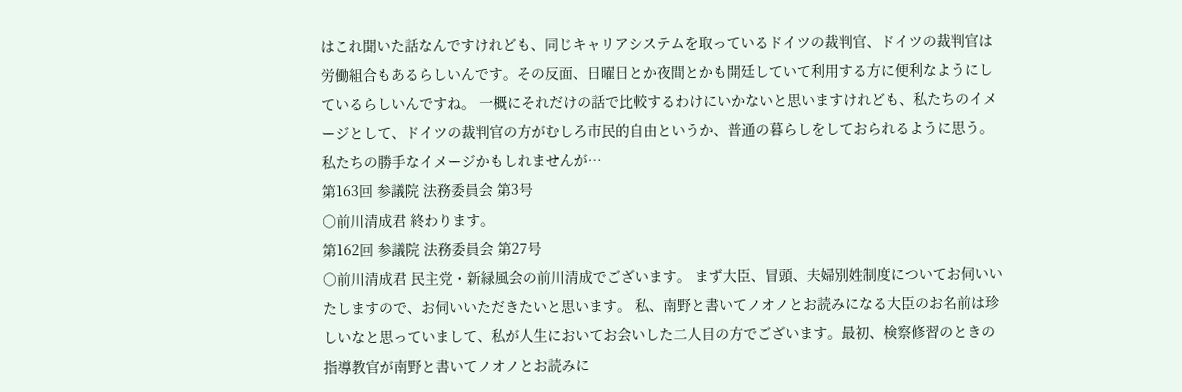はこれ聞いた話なんですけれども、同じキャリアシステムを取っているドイツの裁判官、ドイツの裁判官は労働組合もあるらしいんです。その反面、日曜日とか夜間とかも開廷していて利用する方に便利なようにしているらしいんですね。 一概にそれだけの話で比較するわけにいかないと思いますけれども、私たちのイメージとして、ドイツの裁判官の方がむしろ市民的自由というか、普通の暮らしをしておられるように思う。私たちの勝手なイメージかもしれませんが…
第163回 参議院 法務委員会 第3号
○前川清成君 終わります。
第162回 参議院 法務委員会 第27号
○前川清成君 民主党・新緑風会の前川清成でございます。 まず大臣、冒頭、夫婦別姓制度についてお伺いいたしますので、お伺いいただきたいと思います。 私、南野と書いてノオノとお読みになる大臣のお名前は珍しいなと思っていまして、私が人生においてお会いした二人目の方でございます。最初、検察修習のときの指導教官が南野と書いてノオノとお読みに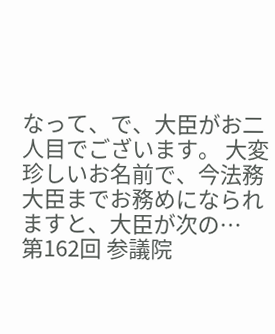なって、で、大臣がお二人目でございます。 大変珍しいお名前で、今法務大臣までお務めになられますと、大臣が次の…
第162回 参議院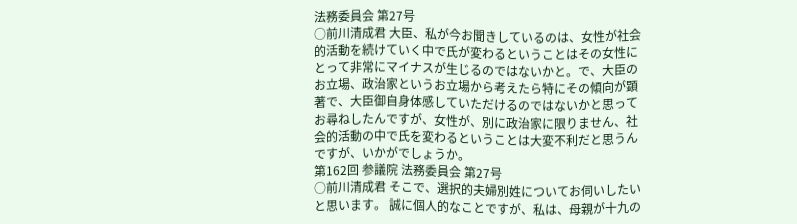法務委員会 第27号
○前川清成君 大臣、私が今お聞きしているのは、女性が社会的活動を続けていく中で氏が変わるということはその女性にとって非常にマイナスが生じるのではないかと。で、大臣のお立場、政治家というお立場から考えたら特にその傾向が顕著で、大臣御自身体感していただけるのではないかと思ってお尋ねしたんですが、女性が、別に政治家に限りません、社会的活動の中で氏を変わるということは大変不利だと思うんですが、いかがでしょうか。
第162回 参議院 法務委員会 第27号
○前川清成君 そこで、選択的夫婦別姓についてお伺いしたいと思います。 誠に個人的なことですが、私は、母親が十九の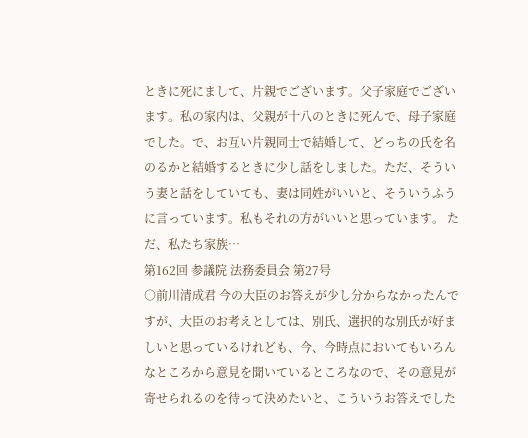ときに死にまして、片親でございます。父子家庭でございます。私の家内は、父親が十八のときに死んで、母子家庭でした。で、お互い片親同士で結婚して、どっちの氏を名のるかと結婚するときに少し話をしました。ただ、そういう妻と話をしていても、妻は同姓がいいと、そういうふうに言っています。私もそれの方がいいと思っています。 ただ、私たち家族…
第162回 参議院 法務委員会 第27号
○前川清成君 今の大臣のお答えが少し分からなかったんですが、大臣のお考えとしては、別氏、選択的な別氏が好ましいと思っているけれども、今、今時点においてもいろんなところから意見を聞いているところなので、その意見が寄せられるのを待って決めたいと、こういうお答えでした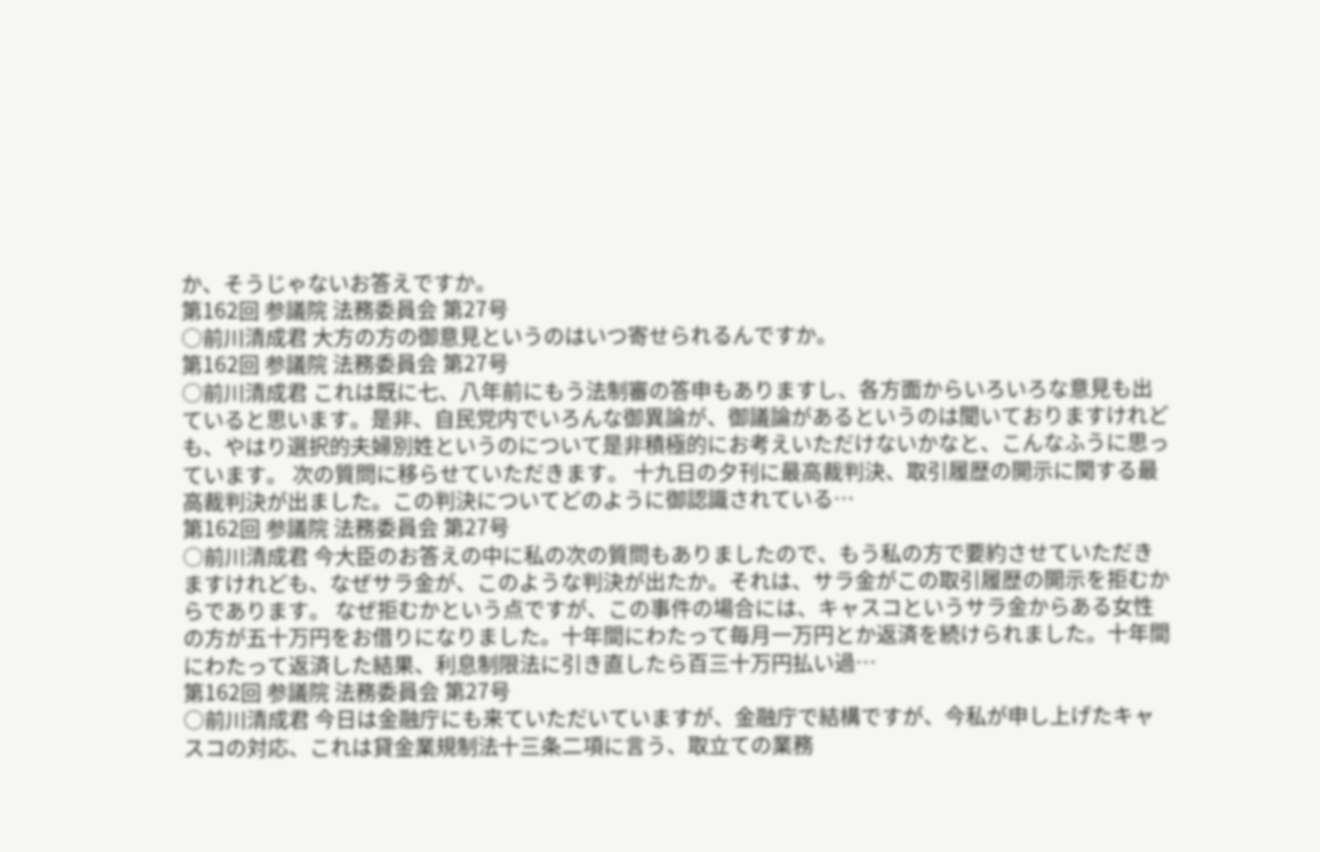か、そうじゃないお答えですか。
第162回 参議院 法務委員会 第27号
○前川清成君 大方の方の御意見というのはいつ寄せられるんですか。
第162回 参議院 法務委員会 第27号
○前川清成君 これは既に七、八年前にもう法制審の答申もありますし、各方面からいろいろな意見も出ていると思います。是非、自民党内でいろんな御異論が、御議論があるというのは聞いておりますけれども、やはり選択的夫婦別姓というのについて是非積極的にお考えいただけないかなと、こんなふうに思っています。 次の質問に移らせていただきます。 十九日の夕刊に最高裁判決、取引履歴の開示に関する最高裁判決が出ました。この判決についてどのように御認識されている…
第162回 参議院 法務委員会 第27号
○前川清成君 今大臣のお答えの中に私の次の質問もありましたので、もう私の方で要約させていただきますけれども、なぜサラ金が、このような判決が出たか。それは、サラ金がこの取引履歴の開示を拒むからであります。 なぜ拒むかという点ですが、この事件の場合には、キャスコというサラ金からある女性の方が五十万円をお借りになりました。十年間にわたって毎月一万円とか返済を続けられました。十年間にわたって返済した結果、利息制限法に引き直したら百三十万円払い過…
第162回 参議院 法務委員会 第27号
○前川清成君 今日は金融庁にも来ていただいていますが、金融庁で結構ですが、今私が申し上げたキャスコの対応、これは貸金業規制法十三条二項に言う、取立ての業務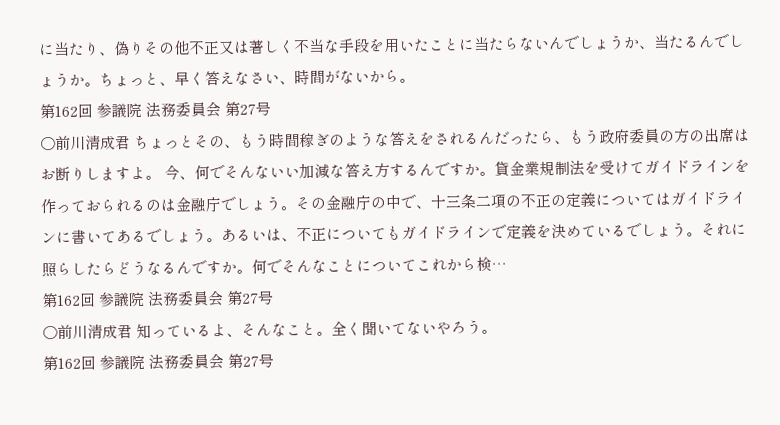に当たり、偽りその他不正又は著しく不当な手段を用いたことに当たらないんでしょうか、当たるんでしょうか。ちょっと、早く答えなさい、時間がないから。
第162回 参議院 法務委員会 第27号
○前川清成君 ちょっとその、もう時間稼ぎのような答えをされるんだったら、もう政府委員の方の出席はお断りしますよ。 今、何でそんないい加減な答え方するんですか。貸金業規制法を受けてガイドラインを作っておられるのは金融庁でしょう。その金融庁の中で、十三条二項の不正の定義についてはガイドラインに書いてあるでしょう。あるいは、不正についてもガイドラインで定義を決めているでしょう。それに照らしたらどうなるんですか。何でそんなことについてこれから検…
第162回 参議院 法務委員会 第27号
○前川清成君 知っているよ、そんなこと。全く聞いてないやろう。
第162回 参議院 法務委員会 第27号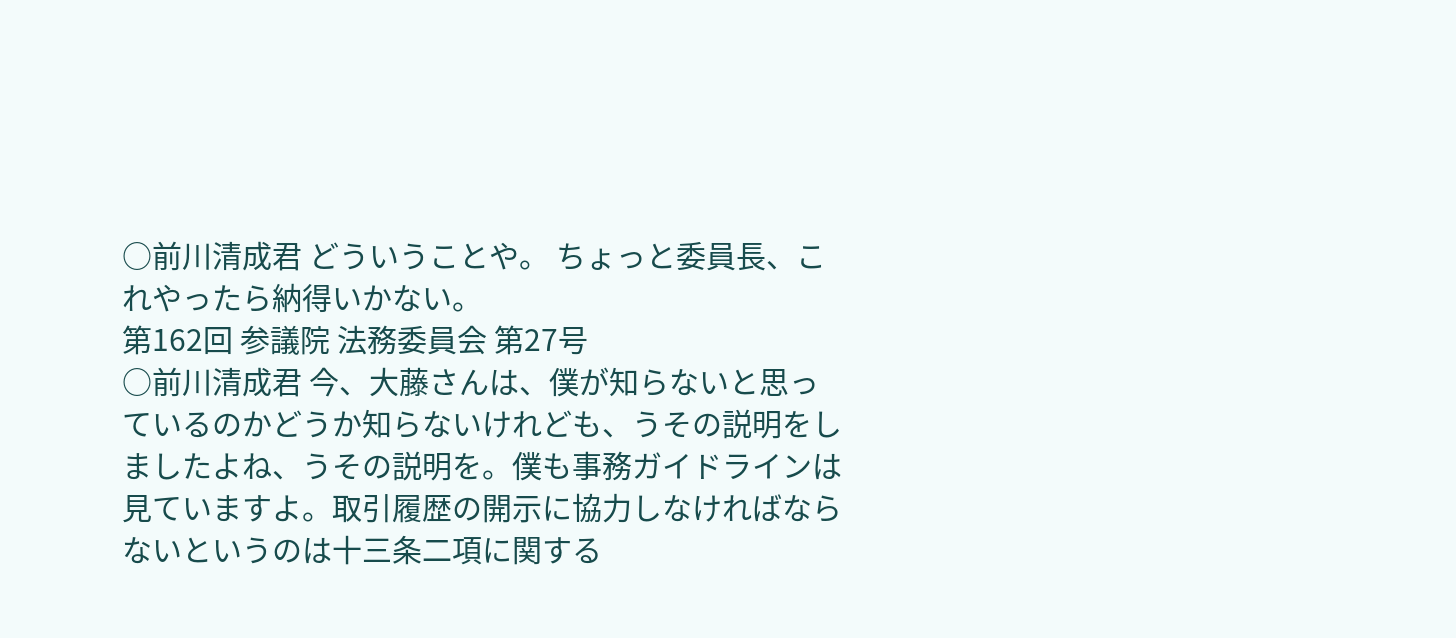○前川清成君 どういうことや。 ちょっと委員長、これやったら納得いかない。
第162回 参議院 法務委員会 第27号
○前川清成君 今、大藤さんは、僕が知らないと思っているのかどうか知らないけれども、うその説明をしましたよね、うその説明を。僕も事務ガイドラインは見ていますよ。取引履歴の開示に協力しなければならないというのは十三条二項に関する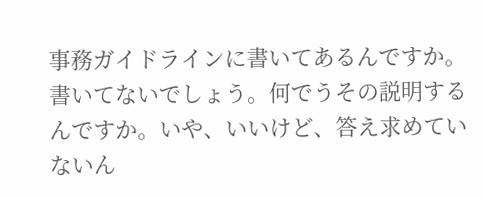事務ガイドラインに書いてあるんですか。書いてないでしょう。何でうその説明するんですか。いや、いいけど、答え求めていないん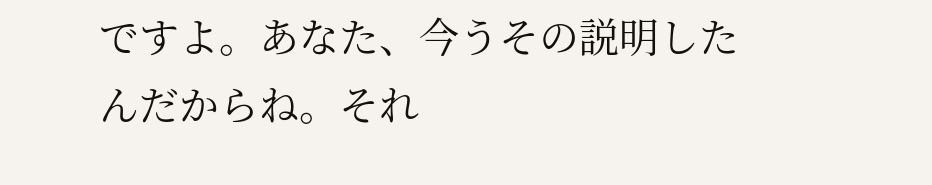ですよ。あなた、今うその説明したんだからね。それ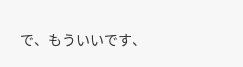で、もういいです、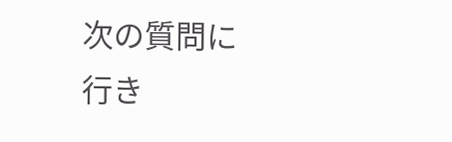次の質問に行き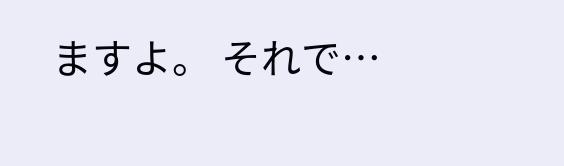ますよ。 それで…